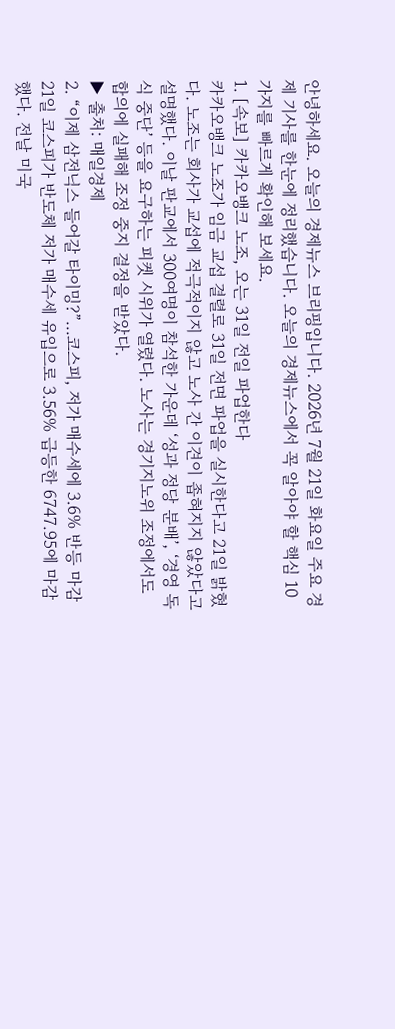안녕하세요. 오늘의 경제뉴스 브리핑입니다. 2026년 7월 21일 화요일 주요 경제 기사를 한눈에 정리했습니다. 오늘의 경제뉴스에서 꼭 알아야 할 핵심 10가지를 빠르게 확인해 보세요.
1. [속보] 카카오뱅크 노조, 오는 31일 전일 파업한다
카카오뱅크 노조가 임금 교섭 결렬로 31일 전면 파업을 실시한다고 21일 밝혔다. 노조는 회사가 교섭에 적극적이지 않고 노사 간 이견이 좁혀지지 않았다고 설명했다. 이날 판교에서 300여명이 참석한 가운데 ‘성과 정당 분배’, ‘경영 독식 중단’ 등을 요구하는 피켓 시위가 열렸다. 노사는 경기지노위 조정에서도 합의에 실패해 조정 중지 결정을 받았다.
▶ 출처: 매일경제
2. “이제 삼전닉스 들어갈 타이밍?”…코스피, 저가 매수세에 3.6% 반등 마감
21일 코스피가 반도체 저가 매수세 유입으로 3.56% 급등한 6747.95에 마감했다. 전날 미국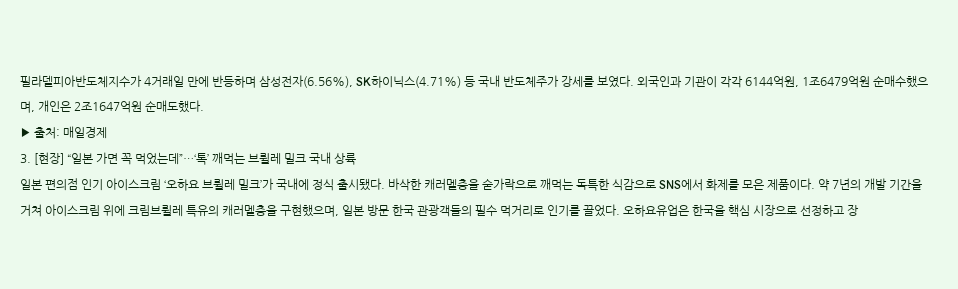필라델피아반도체지수가 4거래일 만에 반등하며 삼성전자(6.56%), SK하이닉스(4.71%) 등 국내 반도체주가 강세를 보였다. 외국인과 기관이 각각 6144억원, 1조6479억원 순매수했으며, 개인은 2조1647억원 순매도했다.
▶ 출처: 매일경제
3. [현장] “일본 가면 꼭 먹었는데”…‘톡’ 깨먹는 브륄레 밀크 국내 상륙
일본 편의점 인기 아이스크림 ‘오하요 브륄레 밀크’가 국내에 정식 출시됐다. 바삭한 캐러멜층을 숟가락으로 깨먹는 독특한 식감으로 SNS에서 화제를 모은 제품이다. 약 7년의 개발 기간을 거쳐 아이스크림 위에 크림브륄레 특유의 캐러멜층을 구현했으며, 일본 방문 한국 관광객들의 필수 먹거리로 인기를 끌었다. 오하요유업은 한국을 핵심 시장으로 선정하고 장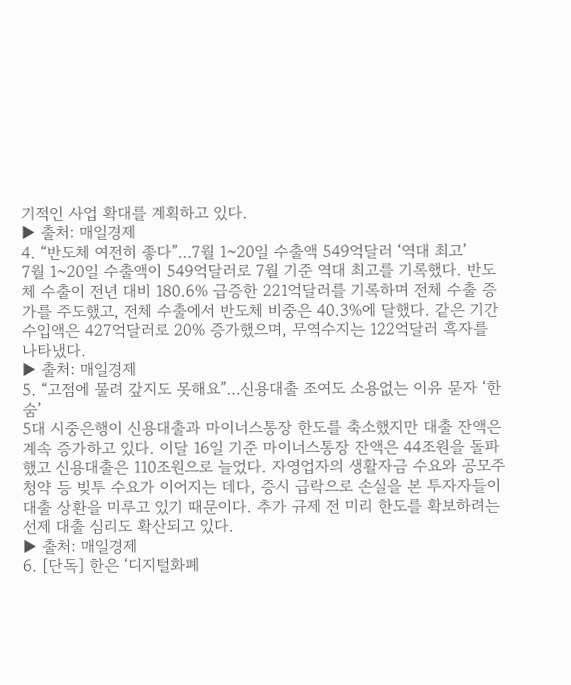기적인 사업 확대를 계획하고 있다.
▶ 출처: 매일경제
4. “반도체 여전히 좋다”…7월 1~20일 수출액 549억달러 ‘역대 최고’
7월 1~20일 수출액이 549억달러로 7월 기준 역대 최고를 기록했다. 반도체 수출이 전년 대비 180.6% 급증한 221억달러를 기록하며 전체 수출 증가를 주도했고, 전체 수출에서 반도체 비중은 40.3%에 달했다. 같은 기간 수입액은 427억달러로 20% 증가했으며, 무역수지는 122억달러 흑자를 나타냈다.
▶ 출처: 매일경제
5. “고점에 물려 갚지도 못해요”…신용대출 조여도 소용없는 이유 묻자 ‘한숨’
5대 시중은행이 신용대출과 마이너스통장 한도를 축소했지만 대출 잔액은 계속 증가하고 있다. 이달 16일 기준 마이너스통장 잔액은 44조원을 돌파했고 신용대출은 110조원으로 늘었다. 자영업자의 생활자금 수요와 공모주 청약 등 빚투 수요가 이어지는 데다, 증시 급락으로 손실을 본 투자자들이 대출 상환을 미루고 있기 때문이다. 추가 규제 전 미리 한도를 확보하려는 선제 대출 심리도 확산되고 있다.
▶ 출처: 매일경제
6. [단독] 한은 ‘디지털화폐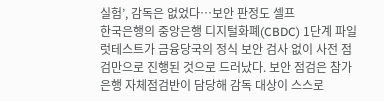실험’, 감독은 없었다…보안 판정도 셀프
한국은행의 중앙은행 디지털화폐(CBDC) 1단계 파일럿테스트가 금융당국의 정식 보안 검사 없이 사전 점검만으로 진행된 것으로 드러났다. 보안 점검은 참가은행 자체점검반이 담당해 감독 대상이 스스로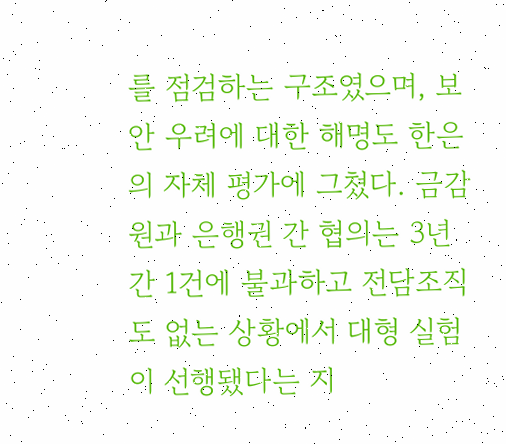를 점검하는 구조였으며, 보안 우려에 대한 해명도 한은의 자체 평가에 그쳤다. 금감원과 은행권 간 협의는 3년간 1건에 불과하고 전담조직도 없는 상황에서 대형 실험이 선행됐다는 지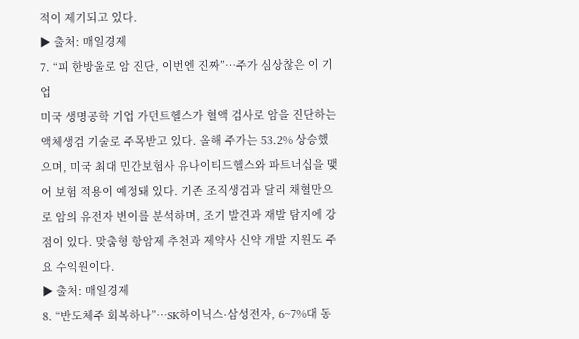적이 제기되고 있다.
▶ 출처: 매일경제
7. “피 한방울로 암 진단, 이번엔 진짜”…주가 심상찮은 이 기업
미국 생명공학 기업 가던트헬스가 혈액 검사로 암을 진단하는 액체생검 기술로 주목받고 있다. 올해 주가는 53.2% 상승했으며, 미국 최대 민간보험사 유나이티드헬스와 파트너십을 맺어 보험 적용이 예정돼 있다. 기존 조직생검과 달리 채혈만으로 암의 유전자 변이를 분석하며, 조기 발견과 재발 탐지에 강점이 있다. 맞춤형 항암제 추천과 제약사 신약 개발 지원도 주요 수익원이다.
▶ 출처: 매일경제
8. “반도체주 회복하나”…SK하이닉스·삼성전자, 6~7%대 동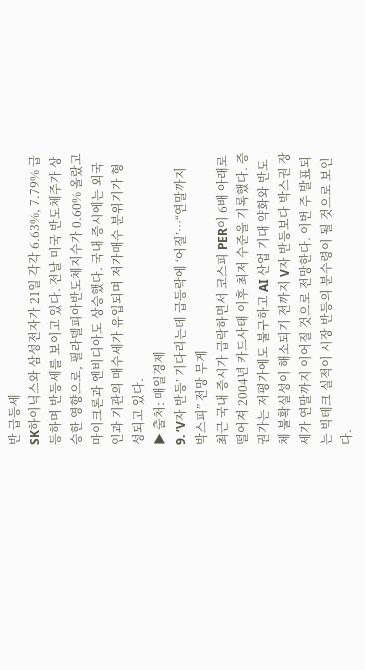반 급등세
SK하이닉스와 삼성전자가 21일 각각 6.63%, 7.79% 급등하며 반등세를 보이고 있다. 전날 미국 반도체주가 상승한 영향으로, 필라델피아반도체지수가 0.60% 올랐고 마이크론과 엔비디아도 상승했다. 국내 증시에는 외국인과 기관의 매수세가 유입되며 저가매수 분위기가 형성되고 있다.
▶ 출처: 매일경제
9. ‘V자 반등’ 기다리는데 급등락에 ‘어질’…“연말까지 박스피” 전망 무게
최근 국내 증시가 급락하면서 코스피 PER이 6배 아래로 떨어져 2004년 카드사태 이후 최저 수준을 기록했다. 증권가는 저평가에도 불구하고 AI 산업 기대 약화와 반도체 불확실성이 해소되기 전까지 V자 반등보다 박스권 장세가 연말까지 이어질 것으로 전망한다. 이번 주 발표되는 빅테크 실적이 시장 반등의 분수령이 될 것으로 보인다.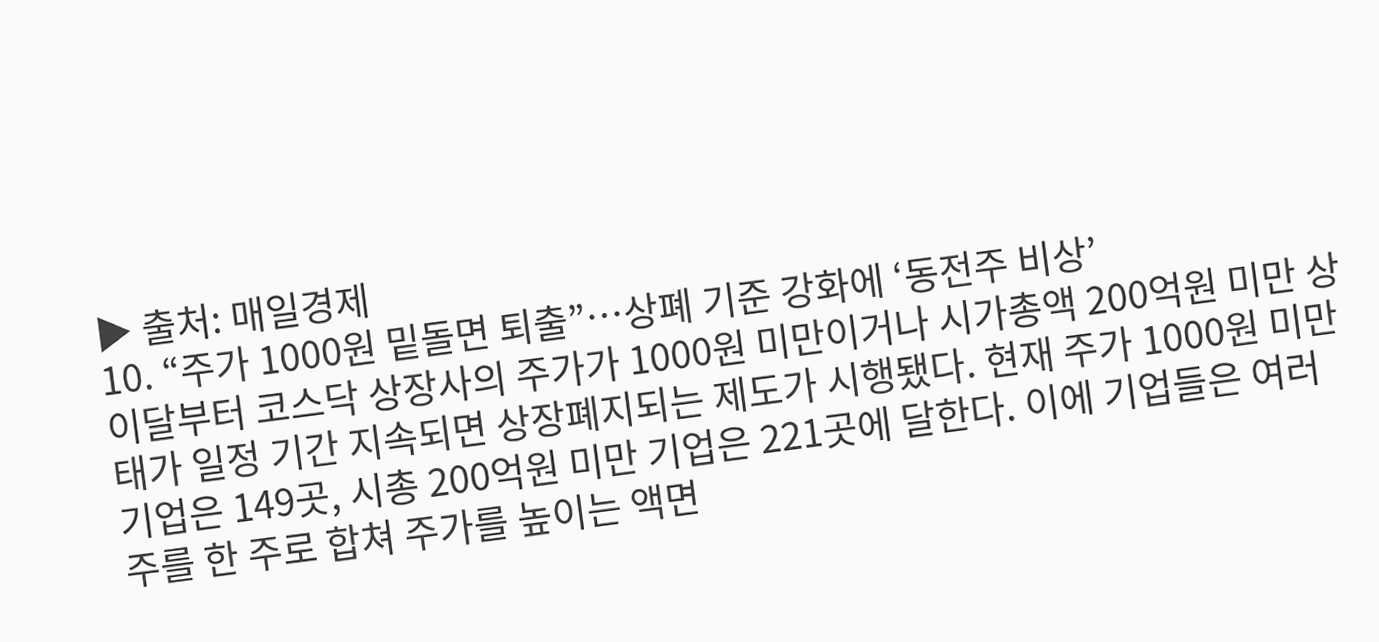▶ 출처: 매일경제
10. “주가 1000원 밑돌면 퇴출”…상폐 기준 강화에 ‘동전주 비상’
이달부터 코스닥 상장사의 주가가 1000원 미만이거나 시가총액 200억원 미만 상태가 일정 기간 지속되면 상장폐지되는 제도가 시행됐다. 현재 주가 1000원 미만 기업은 149곳, 시총 200억원 미만 기업은 221곳에 달한다. 이에 기업들은 여러 주를 한 주로 합쳐 주가를 높이는 액면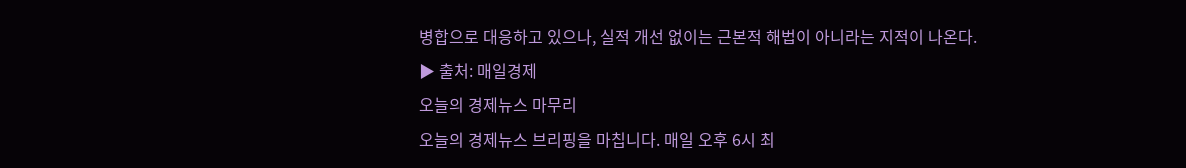병합으로 대응하고 있으나, 실적 개선 없이는 근본적 해법이 아니라는 지적이 나온다.
▶ 출처: 매일경제
오늘의 경제뉴스 마무리
오늘의 경제뉴스 브리핑을 마칩니다. 매일 오후 6시 최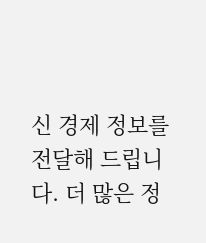신 경제 정보를 전달해 드립니다. 더 많은 정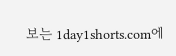보는 1day1shorts.com에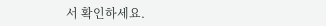서 확인하세요.